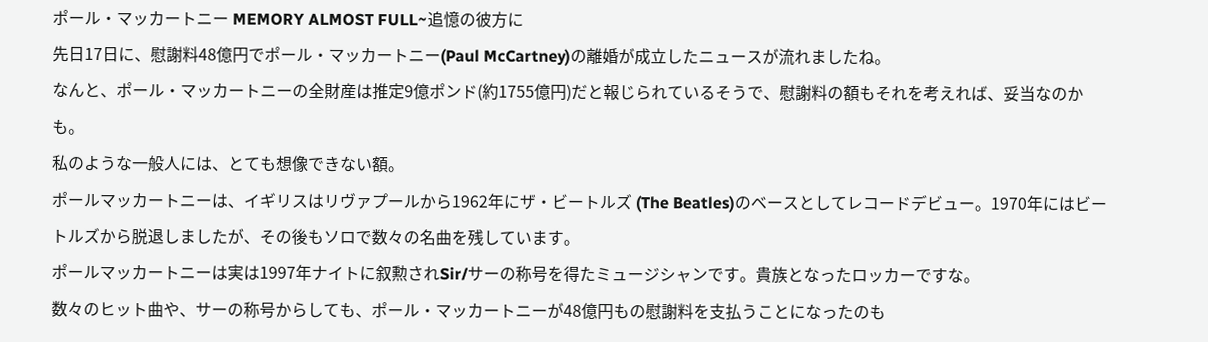ポール・マッカートニー MEMORY ALMOST FULL~追憶の彼方に
先日17日に、慰謝料48億円でポール・マッカートニー(Paul McCartney)の離婚が成立したニュースが流れましたね。
なんと、ポール・マッカートニーの全財産は推定9億ポンド(約1755億円)だと報じられているそうで、慰謝料の額もそれを考えれば、妥当なのかも。
私のような一般人には、とても想像できない額。
ポールマッカートニーは、イギリスはリヴァプールから1962年にザ・ビートルズ (The Beatles)のベースとしてレコードデビュー。1970年にはビートルズから脱退しましたが、その後もソロで数々の名曲を残しています。
ポールマッカートニーは実は1997年ナイトに叙勲されSir/サーの称号を得たミュージシャンです。貴族となったロッカーですな。
数々のヒット曲や、サーの称号からしても、ポール・マッカートニーが48億円もの慰謝料を支払うことになったのも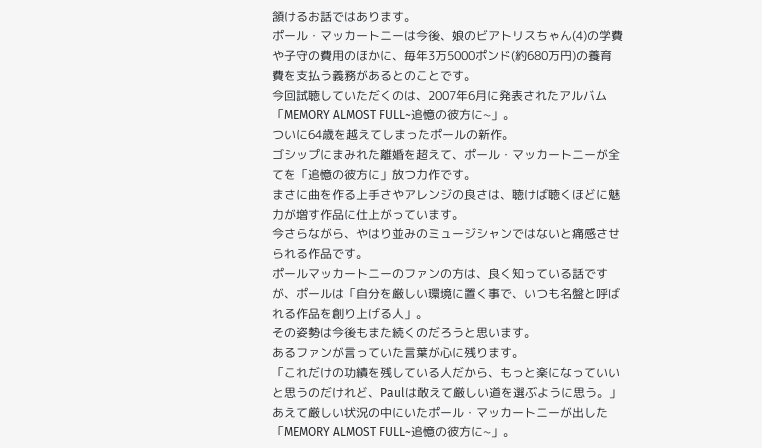頷けるお話ではあります。
ポール・マッカートニーは今後、娘のビアトリスちゃん(4)の学費や子守の費用のほかに、毎年3万5000ポンド(約680万円)の養育費を支払う義務があるとのことです。
今回試聴していただくのは、2007年6月に発表されたアルバム「MEMORY ALMOST FULL~追憶の彼方に~」。
ついに64歳を越えてしまったポールの新作。
ゴシップにまみれた離婚を超えて、ポール・マッカートニーが全てを「追憶の彼方に」放つ力作です。
まさに曲を作る上手さやアレンジの良さは、聴けば聴くほどに魅力が増す作品に仕上がっています。
今さらながら、やはり並みのミュージシャンではないと痛感させられる作品です。
ポールマッカートニーのファンの方は、良く知っている話ですが、ポールは「自分を厳しい環境に置く事で、いつも名盤と呼ばれる作品を創り上げる人」。
その姿勢は今後もまた続くのだろうと思います。
あるファンが言っていた言葉が心に残ります。
「これだけの功績を残している人だから、もっと楽になっていいと思うのだけれど、Paulは敢えて厳しい道を選ぶように思う。」
あえて厳しい状況の中にいたポール・マッカートニーが出した「MEMORY ALMOST FULL~追憶の彼方に~」。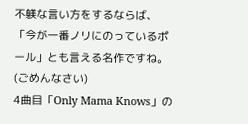不躾な言い方をするならば、「今が一番ノリにのっているポール」とも言える名作ですね。
(ごめんなさい)
4曲目「Only Mama Knows」の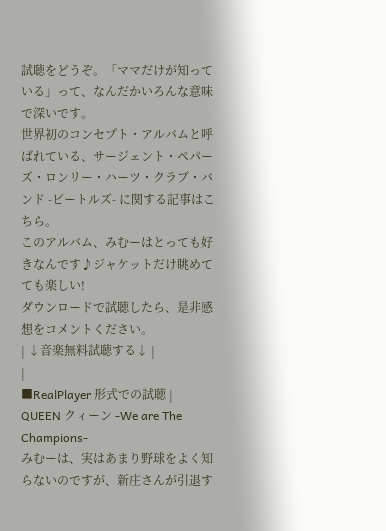試聴をどうぞ。「ママだけが知っている」って、なんだかいろんな意味で深いです。
世界初のコンセプト・アルバムと呼ばれている、サージェント・ペパーズ・ロンリー・ハーツ・クラブ・バンド -ビートルズ- に関する記事はこちら。
このアルバム、みむーはとっても好きなんです♪ジャケットだけ眺めてても楽しい!
ダウンロードで試聴したら、是非感想をコメントください。
| ↓音楽無料試聴する↓ |
|
■RealPlayer 形式での試聴 |
QUEEN クィーン -We are The Champions-
みむーは、実はあまり野球をよく知らないのですが、新庄さんが引退す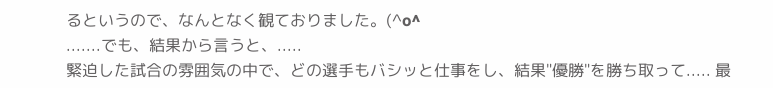るというので、なんとなく観ておりました。(^o^
.......でも、結果から言うと、.....
緊迫した試合の雰囲気の中で、どの選手もバシッと仕事をし、結果"優勝"を勝ち取って..... 最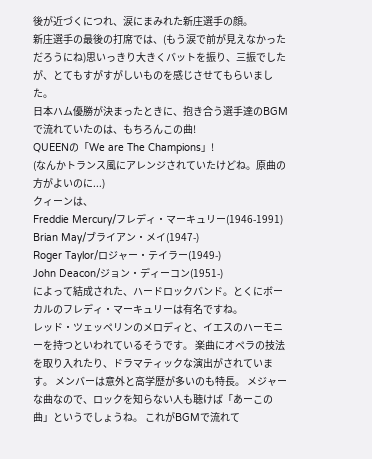後が近づくにつれ、涙にまみれた新庄選手の顔。
新庄選手の最後の打席では、(もう涙で前が見えなかっただろうにね)思いっきり大きくバットを振り、三振でしたが、とてもすがすがしいものを感じさせてもらいました。
日本ハム優勝が決まったときに、抱き合う選手達のBGMで流れていたのは、もちろんこの曲!
QUEENの「We are The Champions」!
(なんかトランス風にアレンジされていたけどね。原曲の方がよいのに...)
クィーンは、
Freddie Mercury/フレディ・マーキュリー(1946-1991)
Brian May/ブライアン・メイ(1947-)
Roger Taylor/ロジャー・テイラー(1949-)
John Deacon/ジョン・ディーコン(1951-)
によって結成された、ハードロックバンド。とくにボーカルのフレディ・マーキュリーは有名ですね。
レッド・ツェッペリンのメロディと、イエスのハーモニーを持つといわれているそうです。 楽曲にオペラの技法を取り入れたり、ドラマティックな演出がされています。 メンバーは意外と高学歴が多いのも特長。 メジャーな曲なので、ロックを知らない人も聴けば「あーこの曲」というでしょうね。 これがBGMで流れて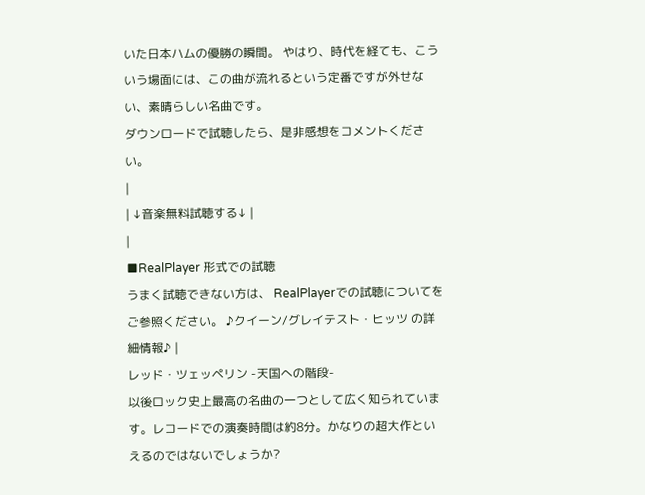いた日本ハムの優勝の瞬間。 やはり、時代を経ても、こういう場面には、この曲が流れるという定番ですが外せない、素晴らしい名曲です。
ダウンロードで試聴したら、是非感想をコメントください。
|
| ↓音楽無料試聴する↓ |
|
■RealPlayer 形式での試聴
うまく試聴できない方は、 RealPlayerでの試聴についてをご参照ください。 ♪クイーン/グレイテスト・ヒッツ の詳細情報♪ |
レッド・ツェッペリン -天国への階段-
以後ロック史上最高の名曲の一つとして広く知られています。レコードでの演奏時間は約8分。かなりの超大作といえるのではないでしょうか?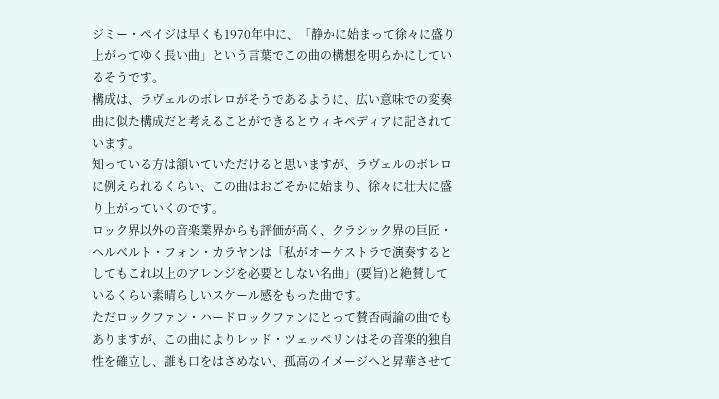ジミー・ペイジは早くも1970年中に、「静かに始まって徐々に盛り上がってゆく長い曲」という言葉でこの曲の構想を明らかにしているそうです。
構成は、ラヴェルのボレロがそうであるように、広い意味での変奏曲に似た構成だと考えることができるとウィキペディアに記されています。
知っている方は頷いていただけると思いますが、ラヴェルのボレロに例えられるくらい、この曲はおごそかに始まり、徐々に壮大に盛り上がっていくのです。
ロック界以外の音楽業界からも評価が高く、クラシック界の巨匠・ヘルベルト・フォン・カラヤンは「私がオーケストラで演奏するとしてもこれ以上のアレンジを必要としない名曲」(要旨)と絶賛しているくらい素晴らしいスケール感をもった曲です。
ただロックファン・ハードロックファンにとって賛否両論の曲でもありますが、この曲によりレッド・ツェッペリンはその音楽的独自性を確立し、誰も口をはさめない、孤高のイメージへと昇華させて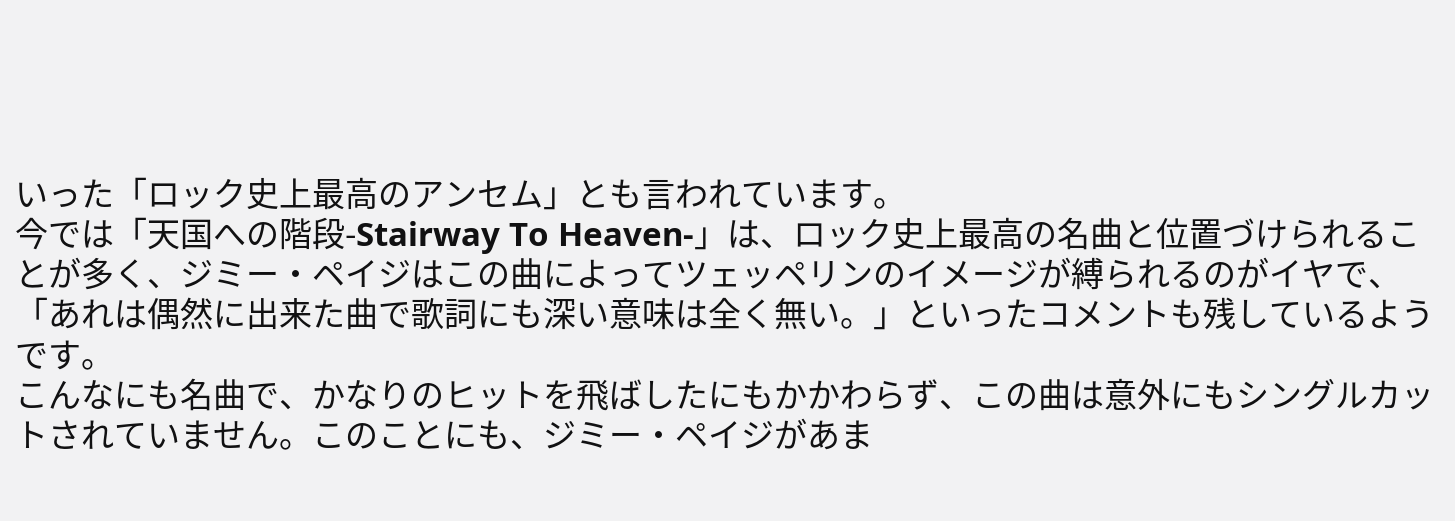いった「ロック史上最高のアンセム」とも言われています。
今では「天国への階段-Stairway To Heaven-」は、ロック史上最高の名曲と位置づけられることが多く、ジミー・ペイジはこの曲によってツェッペリンのイメージが縛られるのがイヤで、「あれは偶然に出来た曲で歌詞にも深い意味は全く無い。」といったコメントも残しているようです。
こんなにも名曲で、かなりのヒットを飛ばしたにもかかわらず、この曲は意外にもシングルカットされていません。このことにも、ジミー・ペイジがあま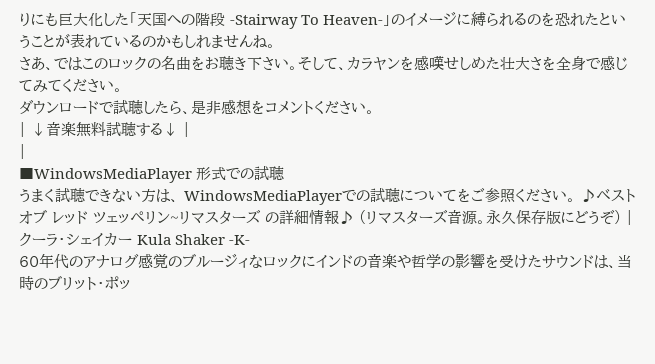りにも巨大化した「天国への階段 -Stairway To Heaven-」のイメージに縛られるのを恐れたということが表れているのかもしれませんね。
さあ、ではこのロックの名曲をお聴き下さい。そして、カラヤンを感嘆せしめた壮大さを全身で感じてみてください。
ダウンロードで試聴したら、是非感想をコメントください。
| ↓音楽無料試聴する↓ |
|
■WindowsMediaPlayer 形式での試聴
うまく試聴できない方は、 WindowsMediaPlayerでの試聴についてをご参照ください。 ♪ベスト オブ レッド ツェッペリン~リマスターズ の詳細情報♪ (リマスターズ音源。永久保存版にどうぞ) |
クーラ・シェイカー Kula Shaker -K-
60年代のアナログ感覚のブルージィなロックにインドの音楽や哲学の影響を受けたサウンドは、当時のブリット・ポッ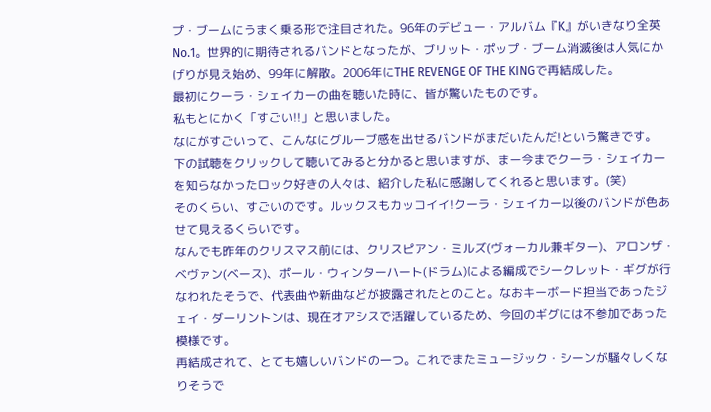プ・ブームにうまく乗る形で注目された。96年のデビュー・アルバム『K』がいきなり全英No.1。世界的に期待されるバンドとなったが、ブリット・ポップ・ブーム消滅後は人気にかげりが見え始め、99年に解散。2006年にTHE REVENGE OF THE KINGで再結成した。
最初にクーラ・シェイカーの曲を聴いた時に、皆が驚いたものです。
私もとにかく「すごい!!」と思いました。
なにがすごいって、こんなにグルーブ感を出せるバンドがまだいたんだ!という驚きです。
下の試聴をクリックして聴いてみると分かると思いますが、まー今までクーラ・シェイカーを知らなかったロック好きの人々は、紹介した私に感謝してくれると思います。(笑)
そのくらい、すごいのです。ルックスもカッコイイ!クーラ・シェイカー以後のバンドが色あせて見えるくらいです。
なんでも昨年のクリスマス前には、クリスピアン・ミルズ(ヴォーカル兼ギター)、アロンザ・ベヴァン(ベース)、ポール・ウィンターハート(ドラム)による編成でシークレット・ギグが行なわれたそうで、代表曲や新曲などが披露されたとのこと。なおキーボード担当であったジェイ・ダーリントンは、現在オアシスで活躍しているため、今回のギグには不参加であった模様です。
再結成されて、とても嬉しいバンドの一つ。これでまたミュージック・シーンが騒々しくなりそうで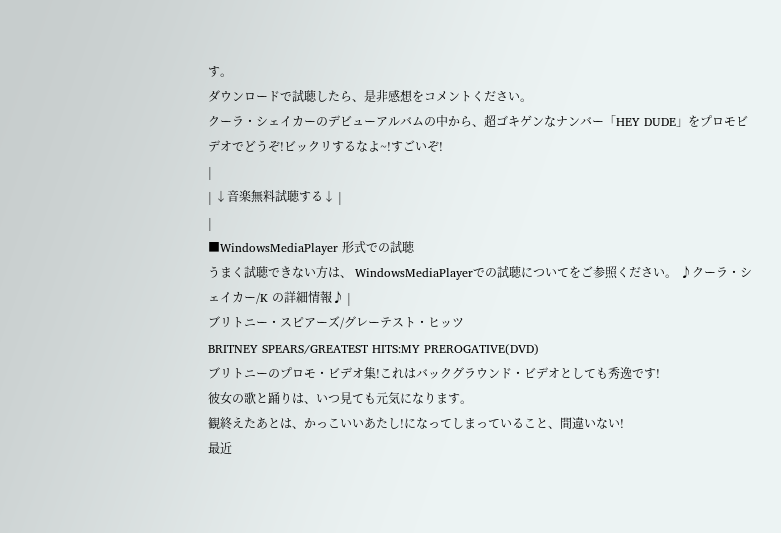す。
ダウンロードで試聴したら、是非感想をコメントください。
クーラ・シェイカーのデビューアルバムの中から、超ゴキゲンなナンバー「HEY DUDE」をプロモビデオでどうぞ!ビックリするなよ~!すごいぞ!
|
| ↓音楽無料試聴する↓ |
|
■WindowsMediaPlayer 形式での試聴
うまく試聴できない方は、 WindowsMediaPlayerでの試聴についてをご参照ください。 ♪クーラ・シェイカー/K の詳細情報♪ |
ブリトニー・スピアーズ/グレーテスト・ヒッツ
BRITNEY SPEARS/GREATEST HITS:MY PREROGATIVE(DVD)
ブリトニーのプロモ・ビデオ集!これはバックグラウンド・ビデオとしても秀逸です!
彼女の歌と踊りは、いつ見ても元気になります。
観終えたあとは、かっこいいあたし!になってしまっていること、間違いない!
最近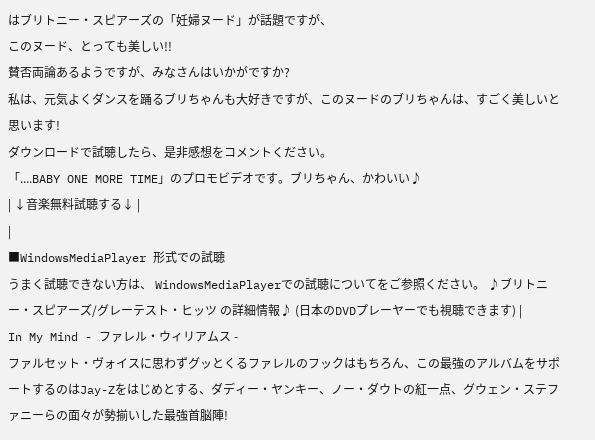はブリトニー・スピアーズの「妊婦ヌード」が話題ですが、
このヌード、とっても美しい!!
賛否両論あるようですが、みなさんはいかがですか?
私は、元気よくダンスを踊るブリちゃんも大好きですが、このヌードのブリちゃんは、すごく美しいと思います!
ダウンロードで試聴したら、是非感想をコメントください。
「....BABY ONE MORE TIME」のプロモビデオです。ブリちゃん、かわいい♪
| ↓音楽無料試聴する↓ |
|
■WindowsMediaPlayer 形式での試聴
うまく試聴できない方は、 WindowsMediaPlayerでの試聴についてをご参照ください。 ♪ブリトニー・スピアーズ/グレーテスト・ヒッツ の詳細情報♪ (日本のDVDプレーヤーでも視聴できます) |
In My Mind - ファレル・ウィリアムス -
ファルセット・ヴォイスに思わずグッとくるファレルのフックはもちろん、この最強のアルバムをサポートするのはJay-Zをはじめとする、ダディー・ヤンキー、ノー・ダウトの紅一点、グウェン・ステファニーらの面々が勢揃いした最強首脳陣!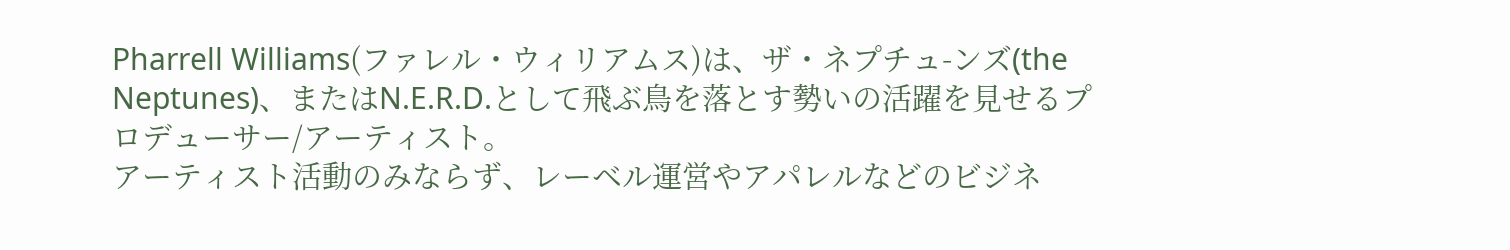Pharrell Williams(ファレル・ウィリアムス)は、ザ・ネプチュ-ンズ(the Neptunes)、またはN.E.R.D.として飛ぶ鳥を落とす勢いの活躍を見せるプロデューサー/アーティスト。
アーティスト活動のみならず、レーベル運営やアパレルなどのビジネ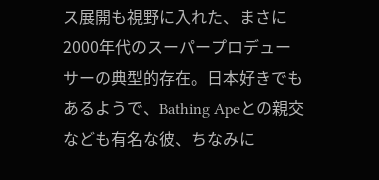ス展開も視野に入れた、まさに2000年代のスーパープロデューサーの典型的存在。日本好きでもあるようで、Bathing Apeとの親交なども有名な彼、ちなみに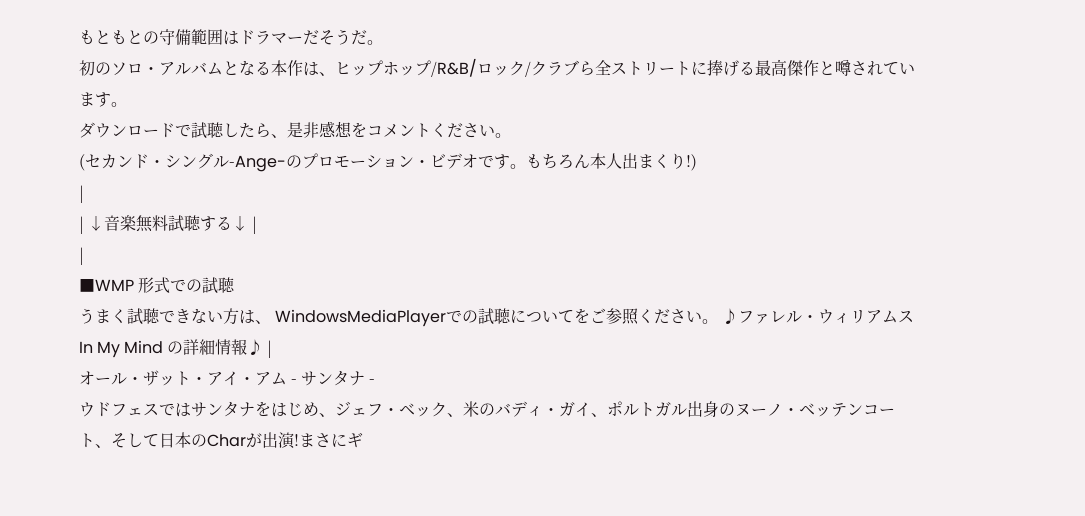もともとの守備範囲はドラマーだそうだ。
初のソロ・アルバムとなる本作は、ヒップホップ/R&B/ロック/クラブら全ストリートに捧げる最高傑作と噂されています。
ダウンロードで試聴したら、是非感想をコメントください。
(セカンド・シングル-Ange-のプロモーション・ビデオです。もちろん本人出まくり!)
|
| ↓音楽無料試聴する↓ |
|
■WMP 形式での試聴
うまく試聴できない方は、 WindowsMediaPlayerでの試聴についてをご参照ください。 ♪ファレル・ウィリアムス In My Mind の詳細情報♪ |
オール・ザット・アイ・アム - サンタナ -
ウドフェスではサンタナをはじめ、ジェフ・ベック、米のバディ・ガイ、ポルトガル出身のヌーノ・ベッテンコート、そして日本のCharが出演!まさにギ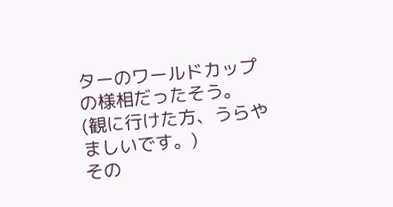ターのワールドカップの様相だったそう。
(観に行けた方、うらやましいです。)
その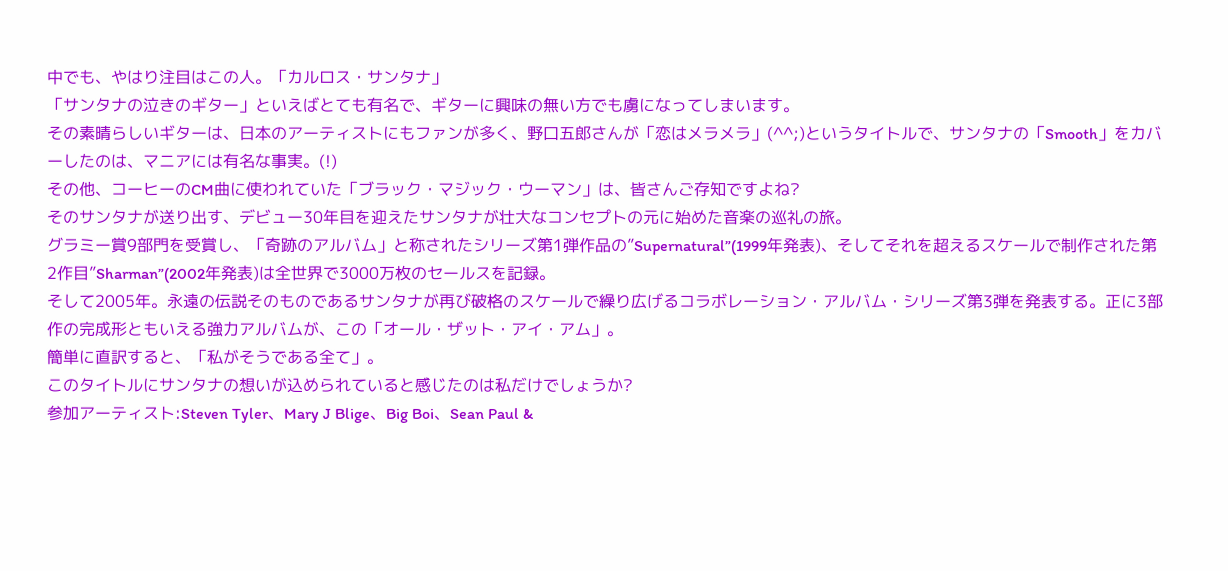中でも、やはり注目はこの人。「カルロス・サンタナ」
「サンタナの泣きのギター」といえばとても有名で、ギターに興味の無い方でも虜になってしまいます。
その素晴らしいギターは、日本のアーティストにもファンが多く、野口五郎さんが「恋はメラメラ」(^^;)というタイトルで、サンタナの「Smooth」をカバーしたのは、マニアには有名な事実。(!)
その他、コーヒーのCM曲に使われていた「ブラック・マジック・ウーマン」は、皆さんご存知ですよね?
そのサンタナが送り出す、デビュー30年目を迎えたサンタナが壮大なコンセプトの元に始めた音楽の巡礼の旅。
グラミー賞9部門を受賞し、「奇跡のアルバム」と称されたシリーズ第1弾作品の”Supernatural”(1999年発表)、そしてそれを超えるスケールで制作された第2作目”Sharman”(2002年発表)は全世界で3000万枚のセールスを記録。
そして2005年。永遠の伝説そのものであるサンタナが再び破格のスケールで繰り広げるコラボレーション・アルバム・シリーズ第3弾を発表する。正に3部作の完成形ともいえる強力アルバムが、この「オール・ザット・アイ・アム」。
簡単に直訳すると、「私がそうである全て」。
このタイトルにサンタナの想いが込められていると感じたのは私だけでしょうか?
参加アーティスト:Steven Tyler、Mary J Blige、Big Boi、Sean Paul &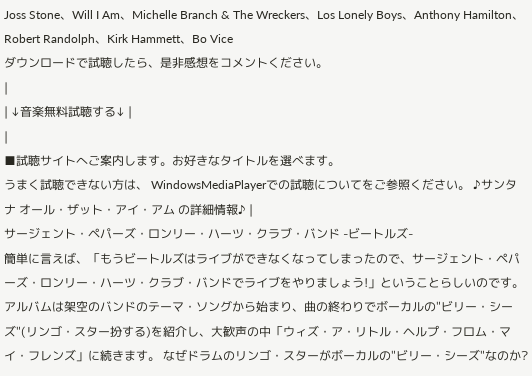Joss Stone、Will I Am、Michelle Branch & The Wreckers、Los Lonely Boys、Anthony Hamilton、Robert Randolph、Kirk Hammett、Bo Vice
ダウンロードで試聴したら、是非感想をコメントください。
|
| ↓音楽無料試聴する↓ |
|
■試聴サイトへご案内します。お好きなタイトルを選べます。
うまく試聴できない方は、 WindowsMediaPlayerでの試聴についてをご参照ください。 ♪サンタナ オール・ザット・アイ・アム の詳細情報♪ |
サージェント・ペパーズ・ロンリー・ハーツ・クラブ・バンド -ビートルズ-
簡単に言えば、「もうビートルズはライブができなくなってしまったので、サージェント・ペパーズ・ロンリー・ハーツ・クラブ・バンドでライブをやりましょう!」ということらしいのです。
アルバムは架空のバンドのテーマ・ソングから始まり、曲の終わりでボーカルの"ビリー・シーズ"(リンゴ・スター扮する)を紹介し、大歓声の中「ウィズ・ア・リトル・ヘルプ・フロム・マイ・フレンズ」に続きます。 なぜドラムのリンゴ・スターがボーカルの"ビリー・シーズ"なのか?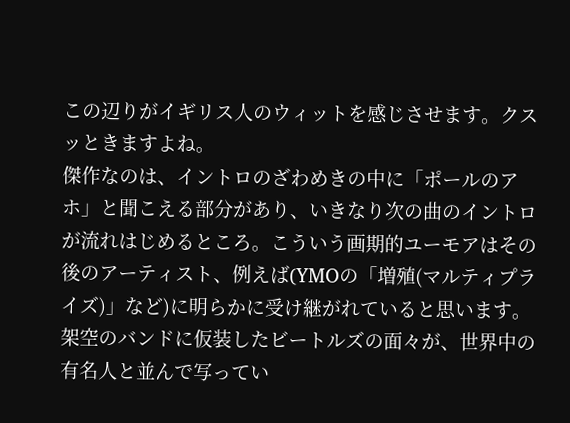この辺りがイギリス人のウィットを感じさせます。クスッときますよね。
傑作なのは、イントロのざわめきの中に「ポールのアホ」と聞こえる部分があり、いきなり次の曲のイントロが流れはじめるところ。こういう画期的ユーモアはその後のアーティスト、例えば(YMOの「増殖(マルティプライズ)」など)に明らかに受け継がれていると思います。
架空のバンドに仮装したビートルズの面々が、世界中の有名人と並んで写ってい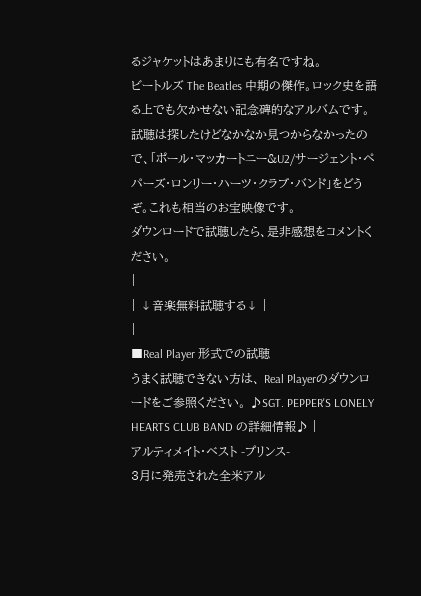るジャケットはあまりにも有名ですね。
ビートルズ The Beatles 中期の傑作。ロック史を語る上でも欠かせない記念碑的なアルバムです。
試聴は探したけどなかなか見つからなかったので、「ポール・マッカートニー&U2/サージェント・ペパーズ・ロンリー・ハーツ・クラブ・バンド」をどうぞ。これも相当のお宝映像です。
ダウンロードで試聴したら、是非感想をコメントください。
|
| ↓音楽無料試聴する↓ |
|
■Real Player 形式での試聴
うまく試聴できない方は、 Real Playerのダウンロードをご参照ください。 ♪SGT. PEPPER'S LONELY HEARTS CLUB BAND の詳細情報♪ |
アルティメイト・ベスト -プリンス-
3月に発売された全米アル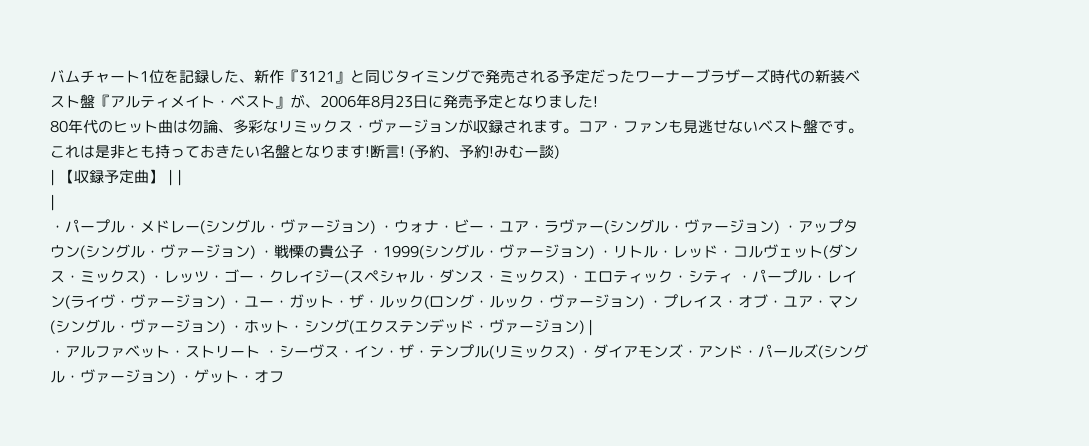バムチャート1位を記録した、新作『3121』と同じタイミングで発売される予定だったワーナーブラザーズ時代の新装ベスト盤『アルティメイト・ベスト』が、2006年8月23日に発売予定となりました!
80年代のヒット曲は勿論、多彩なリミックス・ヴァージョンが収録されます。コア・ファンも見逃せないベスト盤です。
これは是非とも持っておきたい名盤となります!断言! (予約、予約!みむー談)
| 【収録予定曲】 | |
|
・パープル・メドレー(シングル・ヴァージョン) ・ウォナ・ビー・ユア・ラヴァー(シングル・ヴァージョン) ・アップタウン(シングル・ヴァージョン) ・戦慄の貴公子 ・1999(シングル・ヴァージョン) ・リトル・レッド・コルヴェット(ダンス・ミックス) ・レッツ・ゴー・クレイジー(スペシャル・ダンス・ミックス) ・エロティック・シティ ・パープル・レイン(ライヴ・ヴァージョン) ・ユー・ガット・ザ・ルック(ロング・ルック・ヴァージョン) ・プレイス・オブ・ユア・マン(シングル・ヴァージョン) ・ホット・シング(エクステンデッド・ヴァージョン) |
・アルファベット・ストリート ・シーヴス・イン・ザ・テンプル(リミックス) ・ダイアモンズ・アンド・パールズ(シングル・ヴァージョン) ・ゲット・オフ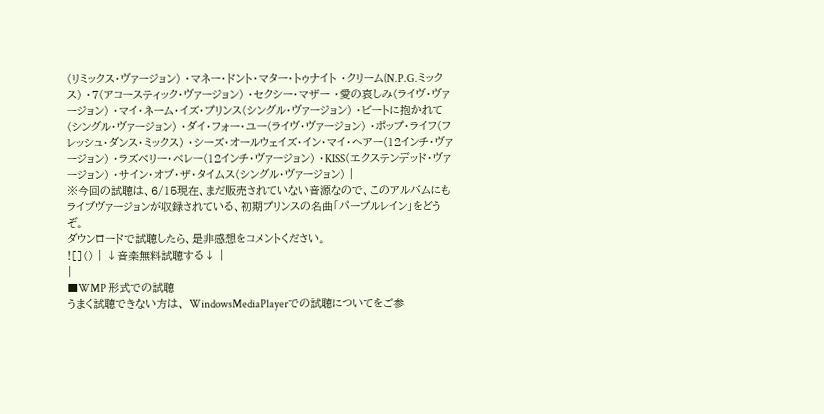(リミックス・ヴァージョン) ・マネー・ドント・マター・トゥナイト ・クリーム(N.P.G.ミックス) ・7(アコースティック・ヴァージョン) ・セクシー・マザー ・愛の哀しみ(ライヴ・ヴァージョン) ・マイ・ネーム・イズ・プリンス(シングル・ヴァージョン) ・ビートに抱かれて(シングル・ヴァージョン) ・ダイ・フォー・ユー(ライヴ・ヴァージョン) ・ポップ・ライフ(フレッシュ・ダンス・ミックス) ・シーズ・オールウェイズ・イン・マイ・ヘアー(12インチ・ヴァージョン) ・ラズベリー・ベレー(12インチ・ヴァージョン) ・KISS(エクステンデッド・ヴァージョン) ・サイン・オブ・ザ・タイムス(シングル・ヴァージョン) |
※今回の試聴は、6/15現在、まだ販売されていない音源なので、このアルバムにもライブヴァージョンが収録されている、初期プリンスの名曲「パープルレイン」をどうぞ。
ダウンロードで試聴したら、是非感想をコメントください。
![]() | ↓音楽無料試聴する↓ |
|
■WMP 形式での試聴
うまく試聴できない方は、 WindowsMediaPlayerでの試聴についてをご参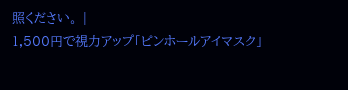照ください。 |
1,500円で視力アップ「ピンホールアイマスク」